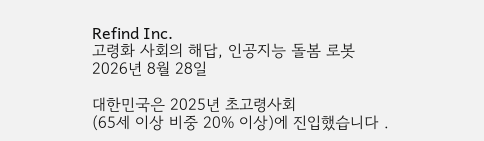Refind Inc.
고령화 사회의 해답, 인공지능 돌봄 로봇
2026년 8월 28일

대한민국은 2025년 초고령사회
(65세 이상 비중 20% 이상)에 진입했습니다 .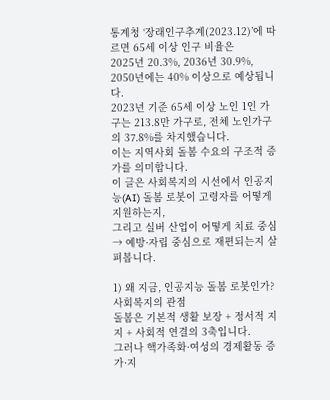통계청 ‘장래인구추계(2023.12)’에 따르면 65세 이상 인구 비율은
2025년 20.3%, 2036년 30.9%, 2050년에는 40% 이상으로 예상됩니다.
2023년 기준 65세 이상 노인 1인 가구는 213.8만 가구로, 전체 노인가구의 37.8%를 차지했습니다.
이는 지역사회 돌봄 수요의 구조적 증가를 의미합니다.
이 글은 사회복지의 시선에서 인공지능(AI) 돌봄 로봇이 고령자를 어떻게 지원하는지,
그리고 실버 산업이 어떻게 치료 중심 → 예방·자립 중심으로 재편되는지 살펴봅니다.

1) 왜 지금, 인공지능 돌봄 로봇인가?
사회복지의 관점
돌봄은 기본적 생활 보장 + 정서적 지지 + 사회적 연결의 3축입니다.
그러나 핵가족화·여성의 경제활동 증가·지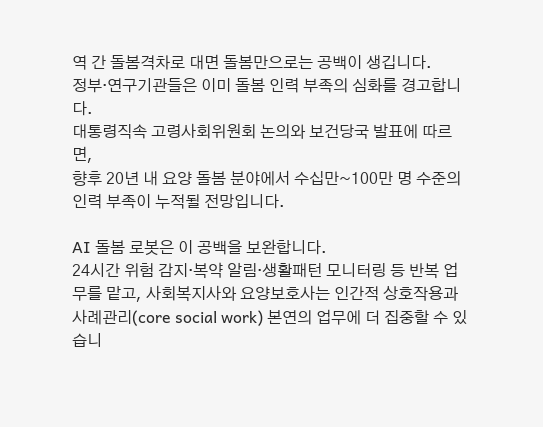역 간 돌봄격차로 대면 돌봄만으로는 공백이 생깁니다.
정부·연구기관들은 이미 돌봄 인력 부족의 심화를 경고합니다.
대통령직속 고령사회위원회 논의와 보건당국 발표에 따르면,
향후 20년 내 요양 돌봄 분야에서 수십만~100만 명 수준의 인력 부족이 누적될 전망입니다.

AI 돌봄 로봇은 이 공백을 보완합니다.
24시간 위험 감지·복약 알림·생활패턴 모니터링 등 반복 업무를 맡고, 사회복지사와 요양보호사는 인간적 상호작용과 사례관리(core social work) 본연의 업무에 더 집중할 수 있습니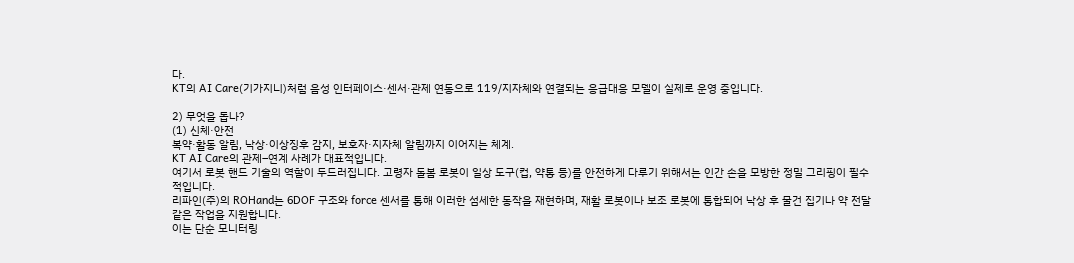다.
KT의 AI Care(기가지니)처럼 음성 인터페이스·센서·관제 연동으로 119/지자체와 연결되는 응급대응 모델이 실제로 운영 중입니다.

2) 무엇을 돕나?
(1) 신체·안전
복약·활동 알림, 낙상·이상징후 감지, 보호자·지자체 알림까지 이어지는 체계.
KT AI Care의 관제–연계 사례가 대표적입니다.
여기서 로봇 핸드 기술의 역할이 두드러집니다. 고령자 돌봄 로봇이 일상 도구(컵, 약통 등)를 안전하게 다루기 위해서는 인간 손을 모방한 정밀 그리핑이 필수적입니다.
리파인(주)의 ROHand는 6DOF 구조와 force 센서를 통해 이러한 섬세한 동작을 재현하며, 재활 로봇이나 보조 로봇에 통합되어 낙상 후 물건 집기나 약 전달 같은 작업을 지원합니다.
이는 단순 모니터링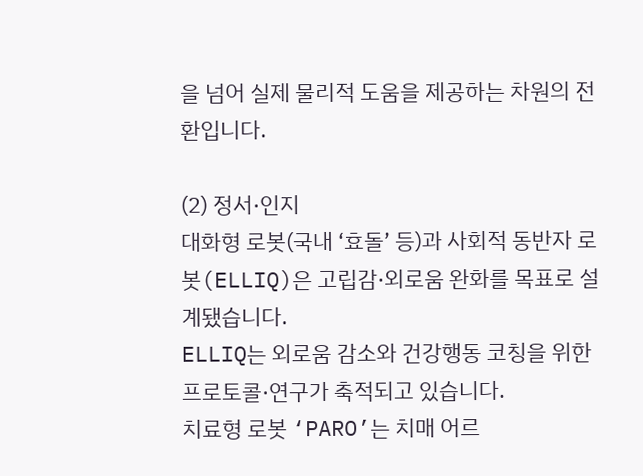을 넘어 실제 물리적 도움을 제공하는 차원의 전환입니다.

(2) 정서·인지
대화형 로봇(국내 ‘효돌’ 등)과 사회적 동반자 로봇(ELLIQ)은 고립감·외로움 완화를 목표로 설계됐습니다.
ELLIQ는 외로움 감소와 건강행동 코칭을 위한 프로토콜·연구가 축적되고 있습니다.
치료형 로봇 ‘PARO’는 치매 어르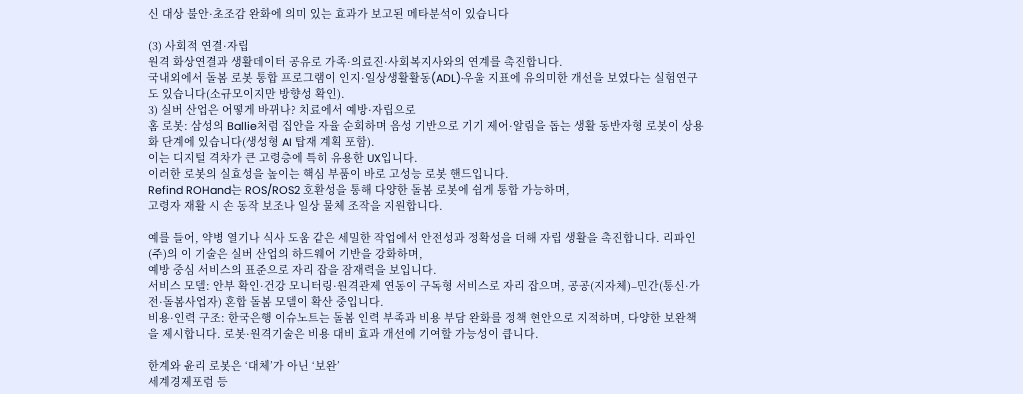신 대상 불안·초조감 완화에 의미 있는 효과가 보고된 메타분석이 있습니다

(3) 사회적 연결·자립
원격 화상연결과 생활데이터 공유로 가족·의료진·사회복지사와의 연계를 촉진합니다.
국내외에서 돌봄 로봇 통합 프로그램이 인지·일상생활활동(ADL)·우울 지표에 유의미한 개선을 보였다는 실험연구도 있습니다(소규모이지만 방향성 확인).
3) 실버 산업은 어떻게 바뀌나? 치료에서 예방·자립으로
홈 로봇: 삼성의 Ballie처럼 집안을 자율 순회하며 음성 기반으로 기기 제어·알림을 돕는 생활 동반자형 로봇이 상용화 단계에 있습니다(생성형 AI 탑재 계획 포함).
이는 디지털 격차가 큰 고령층에 특히 유용한 UX입니다.
이러한 로봇의 실효성을 높이는 핵심 부품이 바로 고성능 로봇 핸드입니다.
Refind ROHand는 ROS/ROS2 호환성을 통해 다양한 돌봄 로봇에 쉽게 통합 가능하며,
고령자 재활 시 손 동작 보조나 일상 물체 조작을 지원합니다.

예를 들어, 약병 열기나 식사 도움 같은 세밀한 작업에서 안전성과 정확성을 더해 자립 생활을 촉진합니다. 리파인(주)의 이 기술은 실버 산업의 하드웨어 기반을 강화하며,
예방 중심 서비스의 표준으로 자리 잡을 잠재력을 보입니다.
서비스 모델: 안부 확인·건강 모니터링·원격관제 연동이 구독형 서비스로 자리 잡으며, 공공(지자체)–민간(통신·가전·돌봄사업자) 혼합 돌봄 모델이 확산 중입니다.
비용·인력 구조: 한국은행 이슈노트는 돌봄 인력 부족과 비용 부담 완화를 정책 현안으로 지적하며, 다양한 보완책을 제시합니다. 로봇·원격기술은 비용 대비 효과 개선에 기여할 가능성이 큽니다.

한계와 윤리 로봇은 ‘대체’가 아닌 ‘보완’
세계경제포럼 등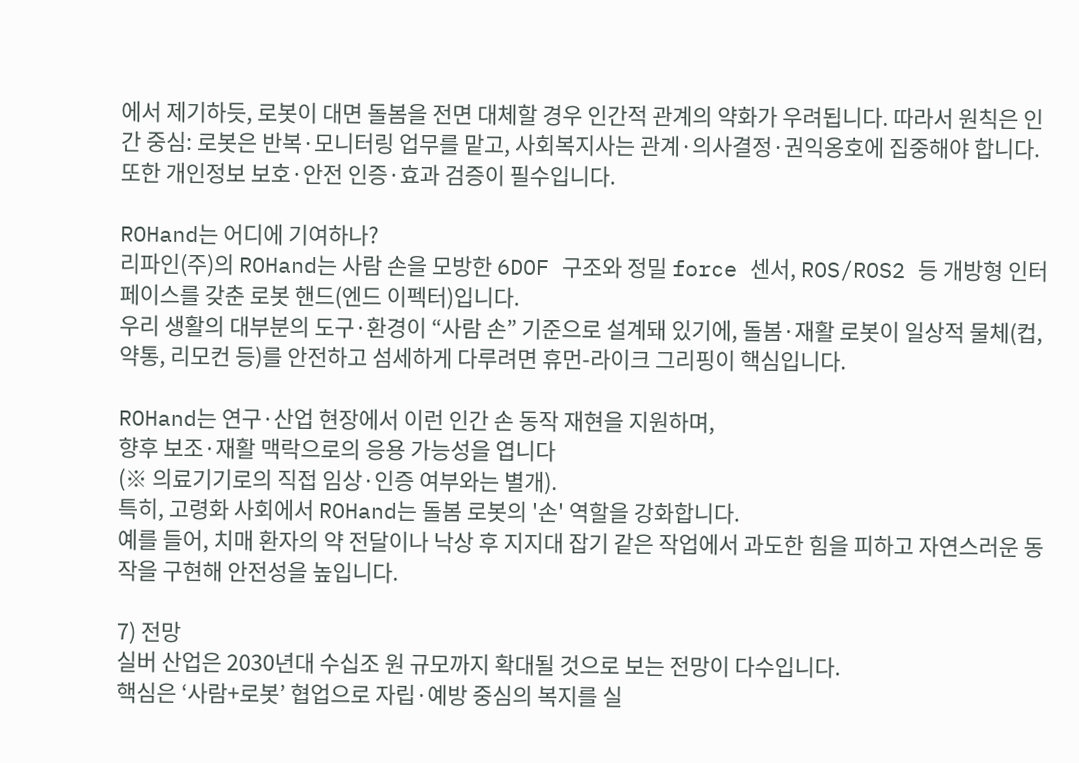에서 제기하듯, 로봇이 대면 돌봄을 전면 대체할 경우 인간적 관계의 약화가 우려됩니다. 따라서 원칙은 인간 중심: 로봇은 반복·모니터링 업무를 맡고, 사회복지사는 관계·의사결정·권익옹호에 집중해야 합니다. 또한 개인정보 보호·안전 인증·효과 검증이 필수입니다.

ROHand는 어디에 기여하나?
리파인(주)의 ROHand는 사람 손을 모방한 6DOF 구조와 정밀 force 센서, ROS/ROS2 등 개방형 인터페이스를 갖춘 로봇 핸드(엔드 이펙터)입니다.
우리 생활의 대부분의 도구·환경이 “사람 손” 기준으로 설계돼 있기에, 돌봄·재활 로봇이 일상적 물체(컵, 약통, 리모컨 등)를 안전하고 섬세하게 다루려면 휴먼-라이크 그리핑이 핵심입니다.

ROHand는 연구·산업 현장에서 이런 인간 손 동작 재현을 지원하며,
향후 보조·재활 맥락으로의 응용 가능성을 엽니다
(※ 의료기기로의 직접 임상·인증 여부와는 별개).
특히, 고령화 사회에서 ROHand는 돌봄 로봇의 '손' 역할을 강화합니다.
예를 들어, 치매 환자의 약 전달이나 낙상 후 지지대 잡기 같은 작업에서 과도한 힘을 피하고 자연스러운 동작을 구현해 안전성을 높입니다.

7) 전망
실버 산업은 2030년대 수십조 원 규모까지 확대될 것으로 보는 전망이 다수입니다.
핵심은 ‘사람+로봇’ 협업으로 자립·예방 중심의 복지를 실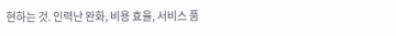현하는 것. 인력난 완화, 비용 효율, 서비스 품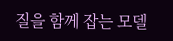질을 함께 잡는 모델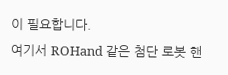이 필요합니다.
여기서 ROHand 같은 첨단 로봇 핸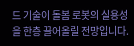드 기술이 돌봄 로봇의 실용성을 한층 끌어올릴 전망입니다.